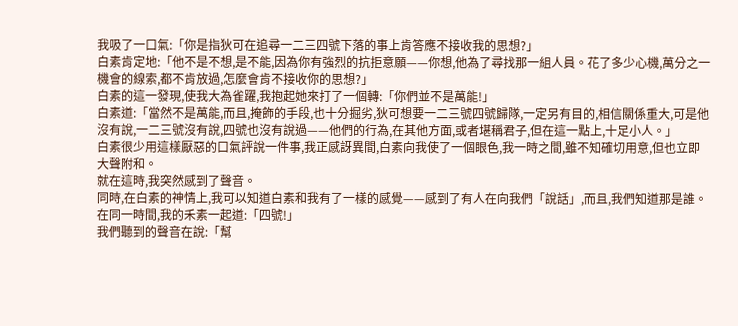我吸了一口氣:「你是指狄可在追尋一二三四號下落的事上肯答應不接收我的思想?」
白素肯定地:「他不是不想,是不能,因為你有強烈的抗拒意願——你想,他為了尋找那一組人員。花了多少心機,萬分之一機會的線索,都不肯放過,怎麼會肯不接收你的思想?」
白素的這一發現,使我大為雀躍,我抱起她來打了一個轉:「你們並不是萬能!」
白素道:「當然不是萬能,而且,掩飾的手段,也十分掘劣,狄可想要一二三號四號歸隊,一定另有目的,相信關係重大,可是他沒有說,一二三號沒有說,四號也沒有說過——他們的行為,在其他方面,或者堪稱君子,但在這一點上,十足小人。」
白素很少用這樣厭惡的口氣評說一件事,我正感訝異間,白素向我使了一個眼色,我一時之間,雖不知確切用意,但也立即大聲附和。
就在這時,我突然感到了聲音。
同時,在白素的神情上,我可以知道白素和我有了一樣的感覺——感到了有人在向我們「說話」,而且,我們知道那是誰。
在同一時間,我的禾素一起道:「四號!」
我們聽到的聲音在說:「幫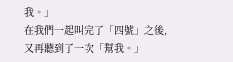我。」
在我們一起叫完了「四號」之後,又再聽到了一次「幫我。」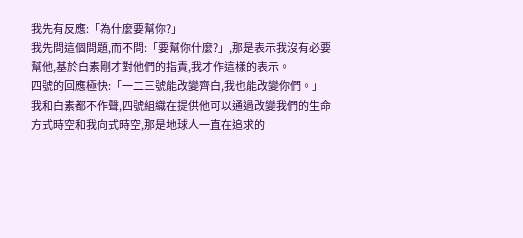我先有反應:「為什麼要幫你?」
我先問這個問題,而不問:「要幫你什麼?」,那是表示我沒有必要幫他,基於白素剛才對他們的指責,我才作這樣的表示。
四號的回應極快:「一二三號能改變齊白,我也能改變你們。」
我和白素都不作聲,四號組織在提供他可以通過改變我們的生命方式時空和我向式時空,那是地球人一直在追求的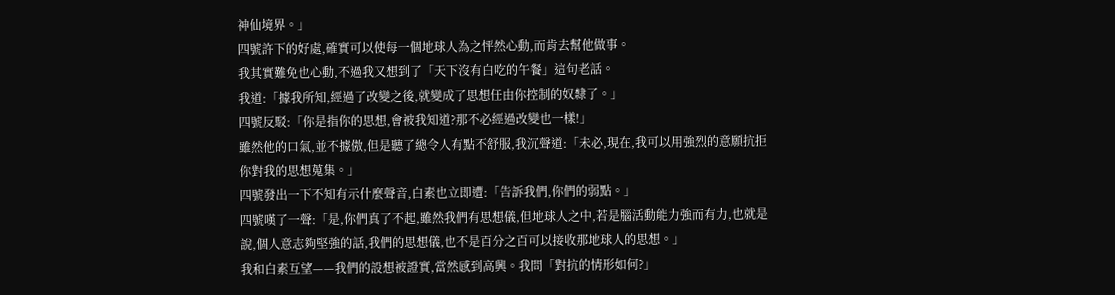神仙境界。」
四號許下的好處,確實可以使每一個地球人為之怦然心動,而肯去幫他做事。
我其實難免也心動,不過我又想到了「天下沒有白吃的午餐」這句老話。
我道:「據我所知,經過了改變之後,就變成了思想任由你控制的奴隸了。」
四號反駁:「你是指你的思想,會被我知道?那不必經過改變也一樣!」
雖然他的口氣,並不據傲,但是聽了總令人有點不舒服,我沉聲道:「未必,現在,我可以用強烈的意願抗拒你對我的思想蒐集。」
四號發出一下不知有示什麼聲音,白素也立即遭:「告訴我們,你們的弱點。」
四號嘆了一聲:「是,你們真了不起,雖然我們有思想儀,但地球人之中,若是腦活動能力強而有力,也就是說,個人意志夠堅強的話,我們的思想儀,也不是百分之百可以接收那地球人的思想。」
我和白素互望——我們的設想被證實,當然感到高興。我問「對抗的情形如何?」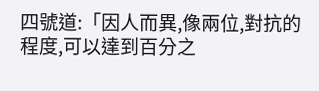四號道:「因人而異,像兩位,對抗的程度,可以達到百分之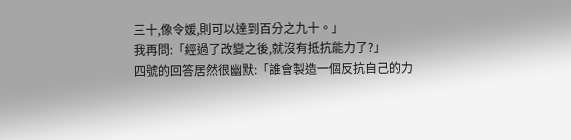三十,像令媛,則可以達到百分之九十。」
我再問:「經過了改變之後,就沒有抵抗能力了?」
四號的回答居然很幽默:「誰會製造一個反抗自己的力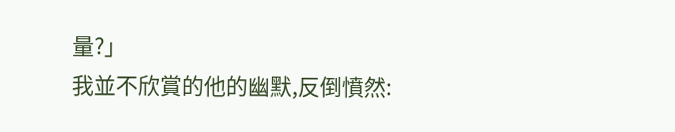量?」
我並不欣賞的他的幽默,反倒憤然: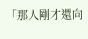「那人剛才還向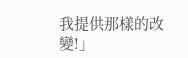我提供那樣的改變!」